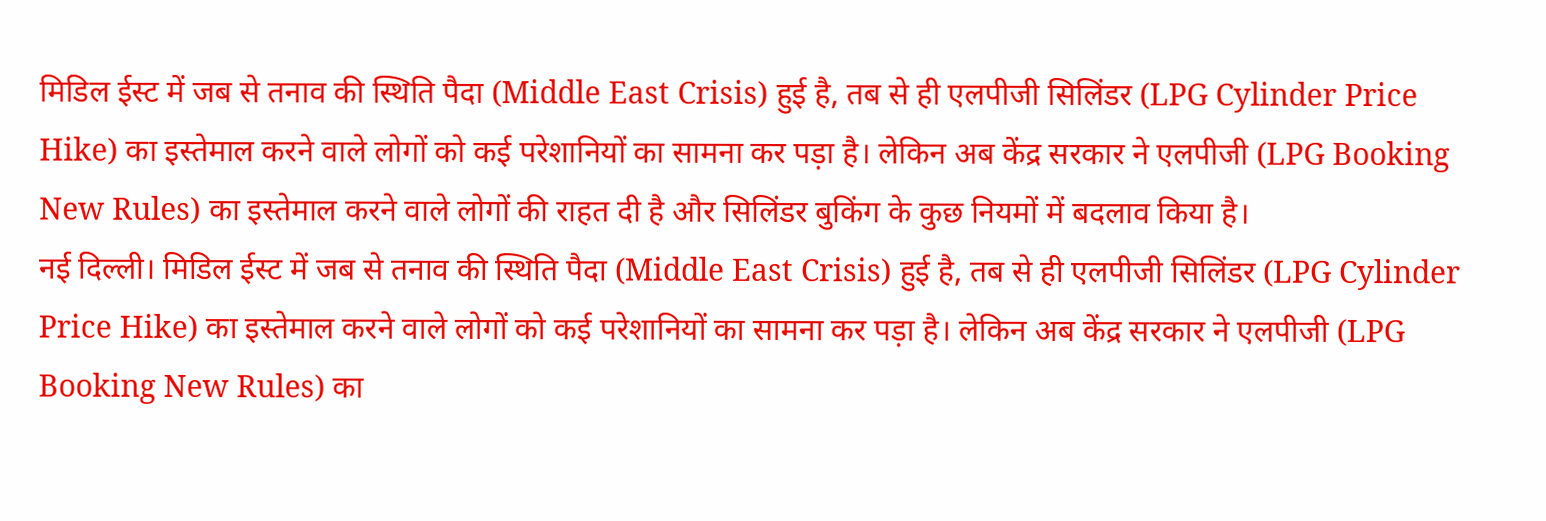मिडिल ईस्ट में जब से तनाव की स्थिति पैदा (Middle East Crisis) हुई है, तब से ही एलपीजी सिलिंडर (LPG Cylinder Price Hike) का इस्तेमाल करने वाले लोगों को कई परेशानियों का सामना कर पड़ा है। लेकिन अब केंद्र सरकार ने एलपीजी (LPG Booking New Rules) का इस्तेमाल करने वाले लोगों की राहत दी है और सिलिंडर बुकिंग के कुछ नियमों में बदलाव किया है।
नई दिल्ली। मिडिल ईस्ट में जब से तनाव की स्थिति पैदा (Middle East Crisis) हुई है, तब से ही एलपीजी सिलिंडर (LPG Cylinder Price Hike) का इस्तेमाल करने वाले लोगों को कई परेशानियों का सामना कर पड़ा है। लेकिन अब केंद्र सरकार ने एलपीजी (LPG Booking New Rules) का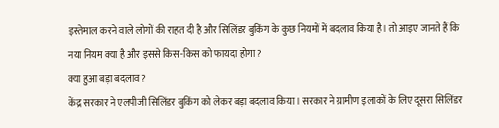इस्तेमाल करने वाले लोगों की राहत दी है और सिलिंडर बुकिंग के कुछ नियमों में बदलाव किया है। तो आइए जानते हैं कि नया नियम क्या है और इससे किस-किस को फायदा होगा?
क्या हुआ बड़ा बदलाव?
केंद्र सरकार ने एलपीजी सिलिंडर बुकिंग को लेकर बड़ा बदलाव किया। सरकार ने ग्रामीण इलाकों के लिए दूसरा सिलिंडर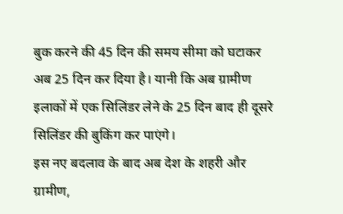बुक करने की 45 दिन की समय सीमा को घटाकर अब 25 दिन कर दिया है। यानी कि अब ग्रामीण इलाकों में एक सिलिंडर लेने के 25 दिन बाद ही दूसरे सिलिंडर की बुकिंग कर पाएंगे।
इस नए बदलाव के बाद अब देश के शहरी और ग्रामीण,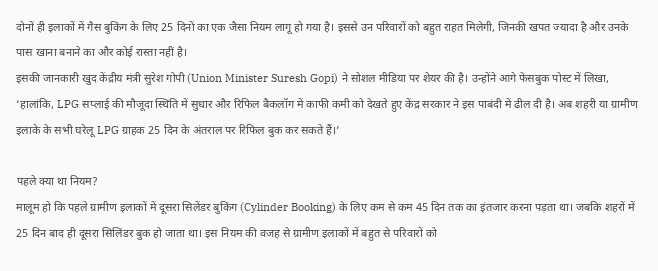दोनों ही इलाकों में गैस बुकिंग के लिए 25 दिनों का एक जैसा नियम लागू हो गया है। इससे उन परिवारों को बहुत राहत मिलेगी, जिनकी खपत ज्यादा है और उनके पास खाना बनाने का और कोई रास्ता नहीं है।
इसकी जानकारी खुद केंद्रीय मंत्री सुरेश गोपी (Union Minister Suresh Gopi) ने सोशल मीडिया पर शेयर की है। उन्होंने आगे फेसबुक पोस्ट में लिखा, ‘हालांकि, LPG सप्लाई की मौजूदा स्थिति में सुधार और रिफिल बैकलॉग में काफी कमी को देखते हुए केंद्र सरकार ने इस पाबंदी में ढील दी है। अब शहरी या ग्रामीण इलाके के सभी घरेलू LPG ग्राहक 25 दिन के अंतराल पर रिफिल बुक कर सकते हैं।’

पहले क्या था नियम?
मालूम हो कि पहले ग्रामीण इलाकों में दूसरा सिलेंडर बुकिंग (Cylinder Booking) के लिए कम से कम 45 दिन तक का इंतजार करना पड़ता था। जबकि शहरों में 25 दिन बाद ही दूसरा सिलिंडर बुक हो जाता था। इस नियम की वजह से ग्रामीण इलाकों में बहुत से परिवारों को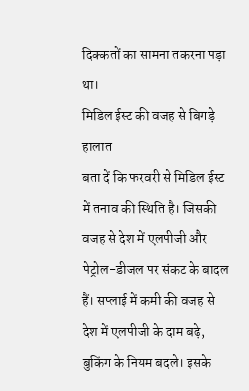दिक्कतों का सामना तकरना पड़ा था।
मिडिल ईस्ट की वजह से बिगड़े हालात
बता दें कि फरवरी से मिडिल ईस्ट में तनाव की स्थिति है। जिसकी वजह से देश में एलपीजी और पेट्रोल-डीजल पर संकट के बादल हैं। सप्लाई में कमी की वजह से देश में एलपीजी के दाम बढ़े, बुकिंग के नियम बदले। इसके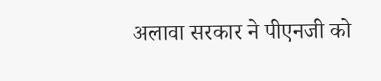अलावा सरकार ने पीएनजी को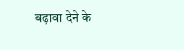बढ़ावा देने के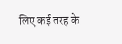लिए कई तरह के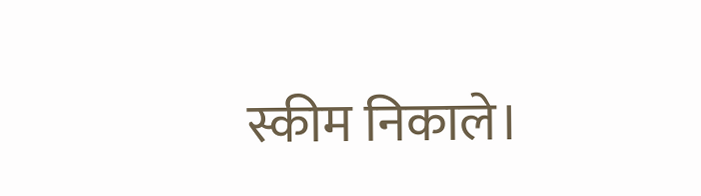स्कीम निकाले।